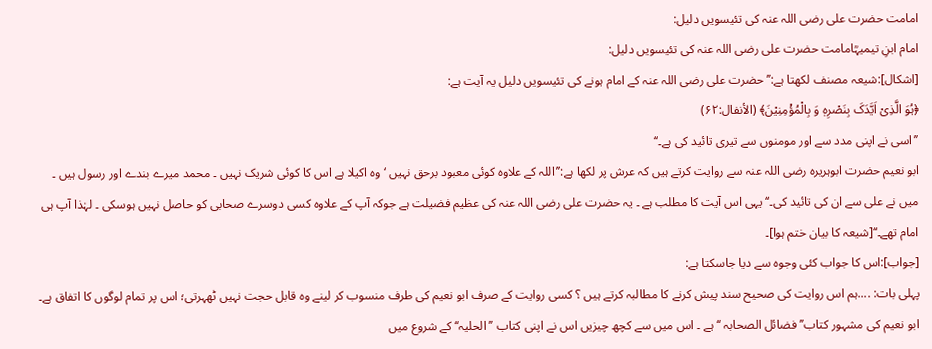امامت حضرت علی رضی اللہ عنہ کی تئیسویں دلیل:
امام ابنِ تیمیہؒامامت حضرت علی رضی اللہ عنہ کی تئیسویں دلیل:
[اشکال]:شیعہ مصنف لکھتا ہے:’’ حضرت علی رضی اللہ عنہ کے امام ہونے کی تئیسویں دلیل یہ آیت ہے:
﴿ہُوَ الَّذِیْ اَیَّدَکَ بِنَصْرِہٖ وَ بِالْمُؤْمِنِیْنَ﴾ (الأنفال:۶۲)
’’اسی نے اپنی مدد سے اور مومنوں سے تیری تائید کی ہے۔‘‘
ابو نعیم حضرت ابوہریرہ رضی اللہ عنہ سے روایت کرتے ہیں کہ عرش پر لکھا ہے:’’اللہ کے علاوہ کوئی معبود برحق نہیں ‘ وہ اکیلا ہے اس کا کوئی شریک نہیں ۔ محمد میرے بندے اور رسول ہیں ۔ میں نے علی سے ان کی تائید کی۔‘‘یہی اس آیت کا مطلب ہے ۔ یہ حضرت علی رضی اللہ عنہ کی عظیم فضیلت ہے جوکہ آپ کے علاوہ کسی دوسرے صحابی کو حاصل نہیں ہوسکی ۔ لہٰذا آپ ہی امام تھے۔‘‘[شیعہ کا بیان ختم ہوا]۔
[جواب]:اس کا جواب کئی وجوہ سے دیا جاسکتا ہے:
پہلی بات: ....ہم اس روایت کی صحیح سند پیش کرنے کا مطالبہ کرتے ہیں ؟ کسی روایت کے صرف ابو نعیم کی طرف منسوب کر لینے وہ قابل حجت نہیں ٹھہرتی؛ اس پر تمام لوگوں کا اتفاق ہے۔ ابو نعیم کی مشہور کتاب’’ فضائل الصحابہ ‘‘ ہے ۔ اس میں سے کچھ چیزیں اس نے اپنی کتاب ’’الحلیہ‘‘ کے شروع میں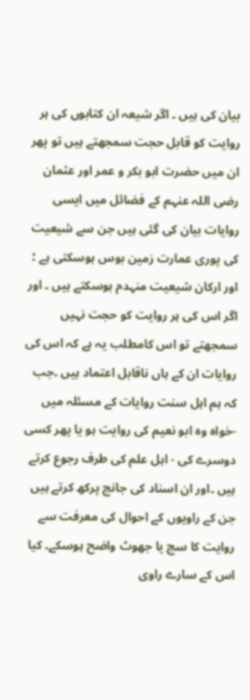بیان کی ہیں ۔ اگر شیعہ ان کتابوں کی ہر روایت کو قابل حجت سمجھتے ہیں تو پھر ان میں حضرت ابو بکر و عمر اور عثمان رضی اللہ عنہم کے فضائل میں ایسی روایات بیان کی گئی ہیں جن سے شیعیت کی پوری عمارت زمین بوس ہوسکتی ہے ؛ اور ارکان شیعیت منہدم ہوسکتے ہیں ۔ اور اگر اس کی ہر روایت کو حجت نہیں سمجھتے تو اس کامطلب یہ ہے کہ اس کی روایات ان کے ہاں ناقابل اعتماد ہیں ۔جب کہ ہم اہل سنت روایات کے مسئلہ میں -خواہ وہ ابو نعیم کی روایت ہو یا پھر کسی دوسرے کی - اہل علم کی طرف رجوع کرتے ہیں ۔اور ان اسناد کی جانچ پرکھ کرتے ہیں جن کے راویوں کے احوال کی معرفت سے روایت کا سچ یا جھوٹ واضح ہوسکے۔ کیا اس کے سارے راوی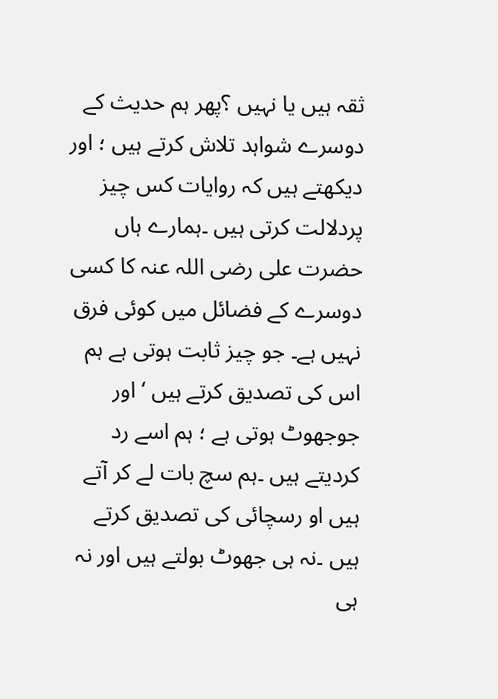ثقہ ہیں یا نہیں ؟پھر ہم حدیث کے دوسرے شواہد تلاش کرتے ہیں ؛ اور دیکھتے ہیں کہ روایات کس چیز پردلالت کرتی ہیں ۔ہمارے ہاں حضرت علی رضی اللہ عنہ کا کسی دوسرے کے فضائل میں کوئی فرق نہیں ہے۔ جو چیز ثابت ہوتی ہے ہم اس کی تصدیق کرتے ہیں ‘ اور جوجھوٹ ہوتی ہے ؛ ہم اسے رد کردیتے ہیں ۔ہم سچ بات لے کر آتے ہیں او رسچائی کی تصدیق کرتے ہیں ۔نہ ہی جھوٹ بولتے ہیں اور نہ ہی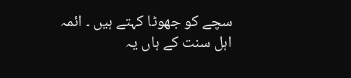سچے کو جھوٹا کہتے ہیں ۔ ائمہ اہل سنت کے ہاں یہ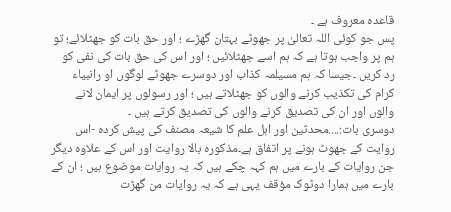قاعدہ معروف ہے ۔
پس جو کوئی اللہ تعالیٰ پر جھوٹے بہتان گھڑے ؛ اور حق بات کو جھٹلائے؛ تو ہم پر واجب ہوتا ہے کہ ہم اسے جھٹلائیں ؛ اور اس کی حق بات کی نفی کو رد کریں ۔جیسا کہ ہم مسیلمہ کذاب اور دوسرے جھوٹے لوگوں او رانبیاء کرام کی تکذیب کرنے والوں کو جھٹلاتے ہیں ؛ اور رسولوں پر ایمان لانے والوں اور ان کی تصدیق کرنے والوں کی تصدیق کرتے ہیں ۔
دوسری بات:....محدثین اور اہل علم کا شیعہ مصنف کی پیش کردہ -اس روایت کے جھوٹ ہونے پر اتفاق ہے۔مذکورہ بالا روایت اور اس کے علاوہ دیگر جن روایات کے بارے میں ہم کہہ چکے ہیں کہ یہ روایات موضوع ہیں ؛ ان کے بارے میں ہمارا دوٹوک مؤقف یہی ہے کہ یہ روایات من گھڑت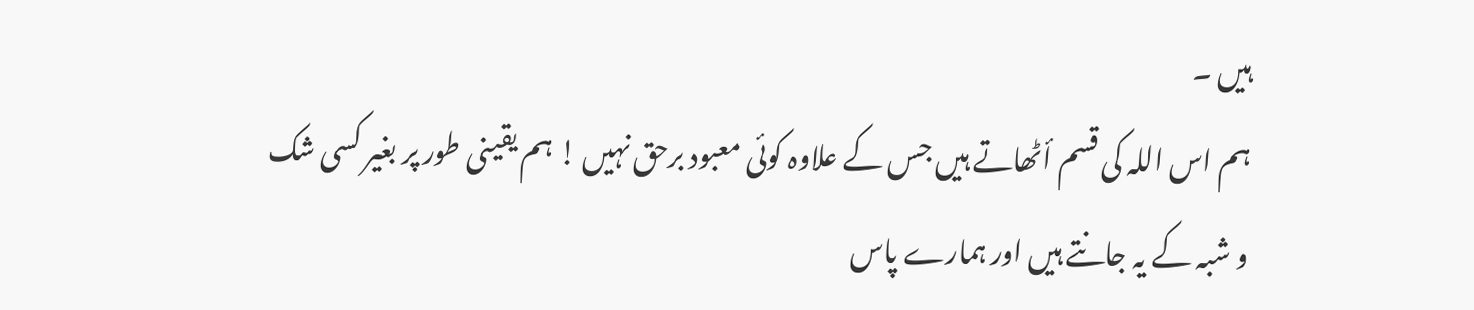ہیں ۔
ہم اس اللہ کی قسم أٹھاتے ہیں جس کے علاوہ کوئی معبود برحق نہیں ! ہم یقینی طور پر بغیر کسی شک و شبہ کے یہ جانتے ہیں اور ہمارے پاس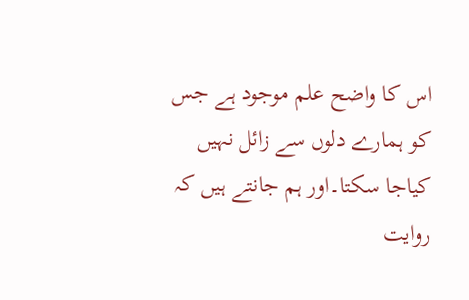اس کا واضح علم موجود ہے جس کو ہمارے دلوں سے زائل نہیں کیاجا سکتا۔اور ہم جانتے ہیں کہ روایت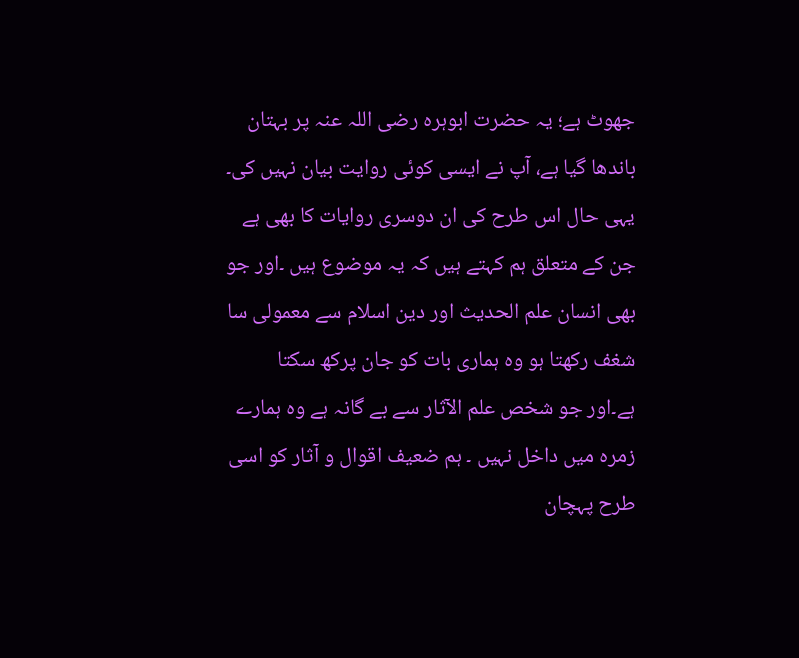جھوٹ ہے؛ یہ حضرت ابوہرہ رضی اللہ عنہ پر بہتان باندھا گیا ہے، آپ نے ایسی کوئی روایت بیان نہیں کی۔ یہی حال اس طرح کی ان دوسری روایات کا بھی ہے جن کے متعلق ہم کہتے ہیں کہ یہ موضوع ہیں ۔اور جو بھی انسان علم الحدیث اور دین اسلام سے معمولی سا شغف رکھتا ہو وہ ہماری بات کو جان پرکھ سکتا ہے۔اور جو شخص علم الآثار سے بے گانہ ہے وہ ہمارے زمرہ میں داخل نہیں ۔ ہم ضعیف اقوال و آثار کو اسی طرح پہچان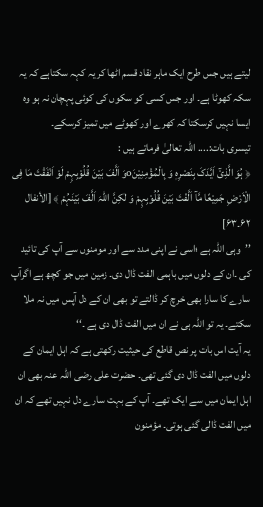لیتے ہیں جس طرح ایک ماہر نقاد قسم اٹھا کر یہ کہہ سکتاہے کہ یہ سکہ کھوٹا ہے۔ اور جس کسی کو سکوں کی کوئی پہچان نہ ہو وہ ایسا نہیں کرسکتا کہ کھرے اور کھوٹے میں تمیز کرسکے۔
تیسری بات:.... اللہ تعالیٰ فرماتے ہیں :
﴿ ہُوَ الَّذِیْٓ اَیَّدَکَ بِنَصْرِہٖ وَ بِالْمُؤْمِنِیْنَoوَ اَلَّفَ بَیْنَ قُلُوْبِہِمْ لَوْ اَنْفَقْتَ مَا فِی الْاَرْضِ جَمِیْعًا مَّآ اَلَّفْتَ بَیْنَ قُلُوْبِہِمْ وَ لٰکِنَّ اللّٰہَ اَلَّفَ بَیْنَہُمْ ﴾ [الأنفال ۶۲۔۶۳]
’’وہی اللہ ہے ؛اسی نے اپنی مدد سے اور مومنوں سے آپ کی تائید کی ۔ان کے دلوں میں باہمی الفت ڈال دی۔ زمین میں جو کچھ ہے اگرآپ سارے کا سارا بھی خرچ کر ڈالتے تو بھی ان کے دل آپس میں نہ ملا سکتے۔ یہ تو اللہ ہی نے ان میں الفت ڈال دی ہے ۔‘‘
یہ آیت اس بات پر نص قاطع کی حیثیت رکھتی ہے کہ اہل ایمان کے دلوں میں الفت ڈال دی گئی تھی۔ حضرت علی رضی اللہ عنہ بھی ان اہل ایمان میں سے ایک تھے۔ آپ کے بہت سارے دل نہیں تھے کہ ان میں الفت ڈالی گئی ہوتی۔ مؤمنون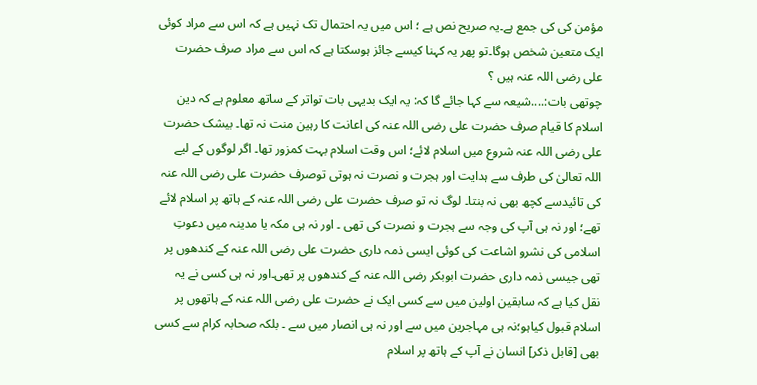مؤمن کی کی جمع ہے۔یہ صریح نص ہے ؛ اس میں یہ احتمال تک نہیں ہے کہ اس سے مراد کوئی ایک متعین شخص ہوگا۔تو پھر یہ کہنا کیسے جائز ہوسکتا ہے کہ اس سے مراد صرف حضرت علی رضی اللہ عنہ ہیں ؟
چوتھی بات:....شیعہ سے کہا جائے گا کہ: یہ ایک بدیہی بات تواتر کے ساتھ معلوم ہے کہ دین اسلام کا قیام صرف حضرت علی رضی اللہ عنہ کی اعانت کا رہین منت نہ تھا۔ بیشک حضرت علی رضی اللہ عنہ شروع میں اسلام لائے؛ اس وقت اسلام بہت کمزور تھا۔ اگر لوگوں کے لیے اللہ تعالیٰ کی طرف سے ہدایت اور ہجرت و نصرت نہ ہوتی توصرف حضرت علی رضی اللہ عنہ کی تائیدسے کچھ بھی نہ بنتا۔ لوگ نہ تو صرف حضرت علی رضی اللہ عنہ کے ہاتھ پر اسلام لائے تھے؛ اور نہ ہی آپ کی وجہ سے ہجرت و نصرت کی تھی ۔ اور نہ ہی مکہ یا مدینہ میں دعوتِ اسلامی کی نشرو اشاعت کی کوئی ایسی ذمہ داری حضرت علی رضی اللہ عنہ کے کندھوں پر تھی جیسی ذمہ داری حضرت ابوبکر رضی اللہ عنہ کے کندھوں پر تھی۔اور نہ ہی کسی نے یہ نقل کیا ہے کہ سابقین اولین میں سے کسی ایک نے حضرت علی رضی اللہ عنہ کے ہاتھوں پر اسلام قبول کیاہو؛نہ ہی مہاجرین میں سے اور نہ ہی انصار میں سے ۔ بلکہ صحابہ کرام سے کسی بھی [قابل ذکر] انسان نے آپ کے ہاتھ پر اسلام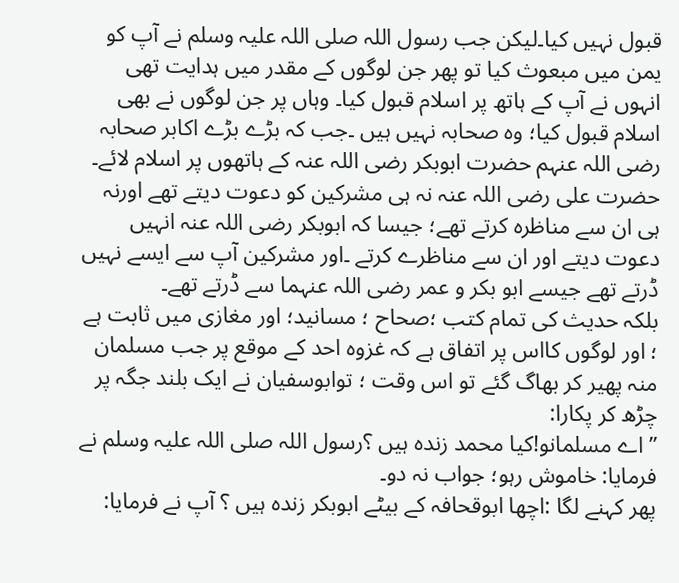قبول نہیں کیا۔لیکن جب رسول اللہ صلی اللہ علیہ وسلم نے آپ کو یمن میں مبعوث کیا تو پھر جن لوگوں کے مقدر میں ہدایت تھی انہوں نے آپ کے ہاتھ پر اسلام قبول کیا۔ وہاں پر جن لوگوں نے بھی اسلام قبول کیا؛ وہ صحابہ نہیں ہیں ۔جب کہ بڑے بڑے اکابر صحابہ رضی اللہ عنہم حضرت ابوبکر رضی اللہ عنہ کے ہاتھوں پر اسلام لائے۔ حضرت علی رضی اللہ عنہ نہ ہی مشرکین کو دعوت دیتے تھے اورنہ ہی ان سے مناظرہ کرتے تھے؛ جیسا کہ ابوبکر رضی اللہ عنہ انہیں دعوت دیتے اور ان سے مناظرے کرتے ۔اور مشرکین آپ سے ایسے نہیں ڈرتے تھے جیسے ابو بکر و عمر رضی اللہ عنہما سے ڈرتے تھے۔
بلکہ حدیث کی تمام کتب ؛صحاح ؛ مسانید؛ اور مغازی میں ثابت ہے ؛ اور لوگوں کااس پر اتفاق ہے کہ غزوہ احد کے موقع پر جب مسلمان منہ پھیر کر بھاگ گئے تو اس وقت ؛ توابوسفیان نے ایک بلند جگہ پر چڑھ کر پکارا:
’’ اے مسلمانو!کیا محمد زندہ ہیں ؟رسول اللہ صلی اللہ علیہ وسلم نے فرمایا: خاموش رہو؛ جواب نہ دو۔
پھر کہنے لگا :اچھا ابوقحافہ کے بیٹے ابوبکر زندہ ہیں ؟ آپ نے فرمایا: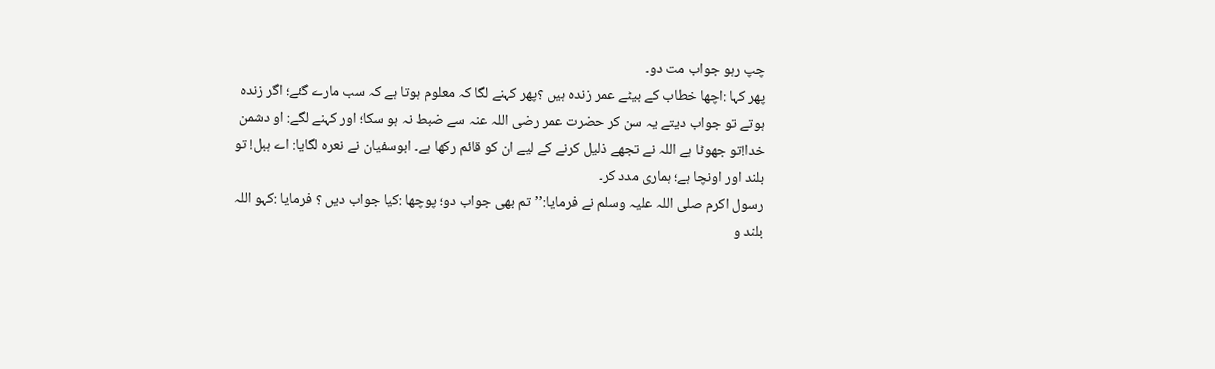چپ رہو جواب مت دو۔
پھر کہا :اچھا خطاب کے بیٹے عمر زندہ ہیں ؟پھر کہنے لگا کہ معلوم ہوتا ہے کہ سب مارے گئے؛ اگر زندہ ہوتے تو جواب دیتے یہ سن کر حضرت عمر رضی اللہ عنہ سے ضبط نہ ہو سکا؛ اور کہنے لگے: او دشمن خدا!تو جھوٹا ہے اللہ نے تجھے ذلیل کرنے کے لیے ان کو قائم رکھا ہے۔ ابوسفیان نے نعرہ لگایا: اے ہبل! تو بلند اور اونچا ہے؛ ہماری مدد کر۔
رسول اکرم صلی اللہ علیہ وسلم نے فرمایا:’’تم بھی جواب دو؛ پوچھا :کیا جواب دیں ؟ فرمایا :کہو اللہ بلند و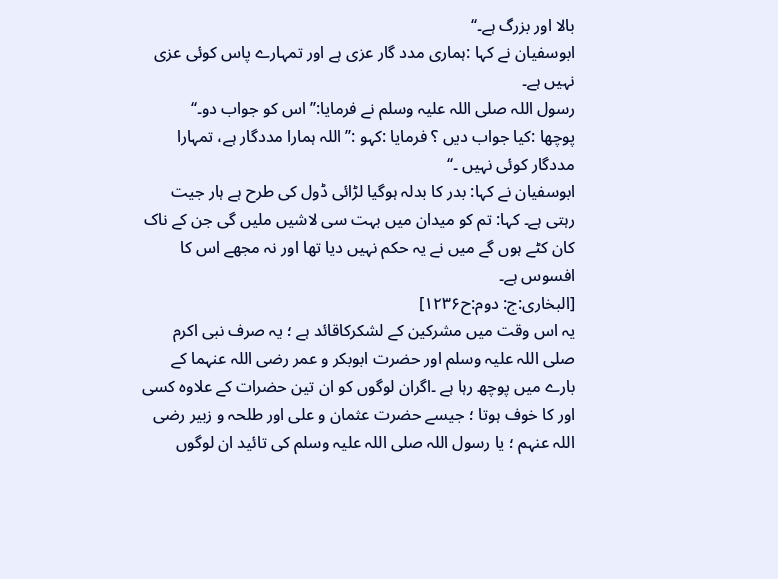بالا اور بزرگ ہے۔‘‘
ابوسفیان نے کہا :ہماری مدد گار عزی ہے اور تمہارے پاس کوئی عزی نہیں ہے۔
رسول اللہ صلی اللہ علیہ وسلم نے فرمایا:’’ اس کو جواب دو۔‘‘
پوچھا :کیا جواب دیں ؟ فرمایا :کہو :’’اللہ ہمارا مددگار ہے، تمہارا مددگار کوئی نہیں ۔‘‘
ابوسفیان نے کہا: بدر کا بدلہ ہوگیا لڑائی ڈول کی طرح ہے ہار جیت رہتی ہے۔ کہا: تم کو میدان میں بہت سی لاشیں ملیں گی جن کے ناک کان کٹے ہوں گے میں نے یہ حکم نہیں دیا تھا اور نہ مجھے اس کا افسوس ہے۔
[البخاری:ج: دوم:ح۱۲۳۶]
یہ اس وقت میں مشرکین کے لشکرکاقائد ہے ؛ یہ صرف نبی اکرم صلی اللہ علیہ وسلم اور حضرت ابوبکر و عمر رضی اللہ عنہما کے بارے میں پوچھ رہا ہے ۔اگران لوگوں کو ان تین حضرات کے علاوہ کسی اور کا خوف ہوتا ؛ جیسے حضرت عثمان و علی اور طلحہ و زبیر رضی اللہ عنہم ؛ یا رسول اللہ صلی اللہ علیہ وسلم کی تائید ان لوگوں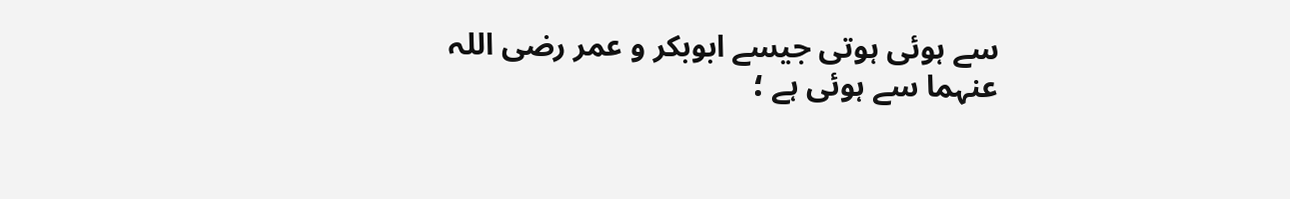سے ہوئی ہوتی جیسے ابوبکر و عمر رضی اللہ عنہما سے ہوئی ہے ؛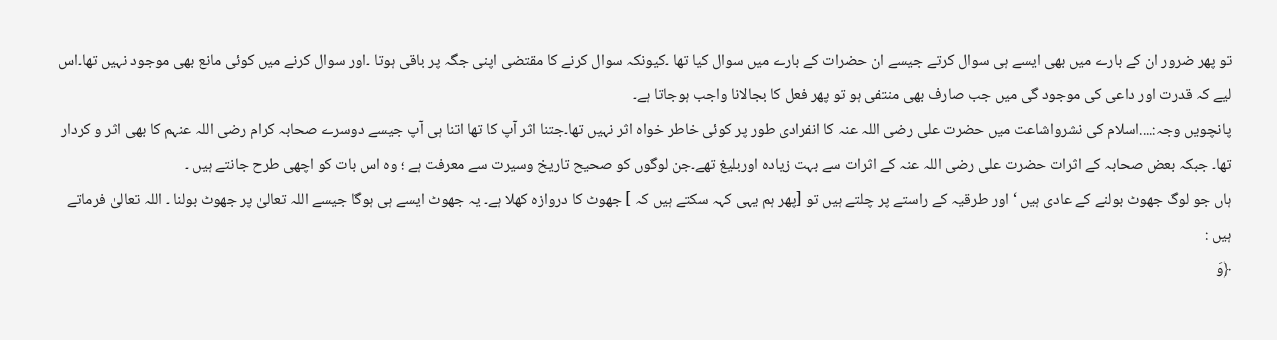تو پھر ضرور ان کے بارے میں بھی ایسے ہی سوال کرتے جیسے ان حضرات کے بارے میں سوال کیا تھا ۔کیونکہ سوال کرنے کا مقتضی اپنی جگہ پر باقی ہوتا ۔اور سوال کرنے میں کوئی مانع بھی موجود نہیں تھا۔اس لیے کہ قدرت اور داعی کی موجود گی میں جب صارف بھی منتفی ہو تو پھر فعل کا بجالانا واجب ہوجاتا ہے۔
پانچویں وجہ:....اسلام کی نشرواشاعت میں حضرت علی رضی اللہ عنہ کا انفرادی طور پر کوئی خاطر خواہ اثر نہیں تھا۔جتنا اثر آپ کا تھا اتنا ہی آپ جیسے دوسرے صحابہ کرام رضی اللہ عنہم کا بھی اثر و کردار تھا۔ جبکہ بعض صحابہ کے اثرات حضرت علی رضی اللہ عنہ کے اثرات سے بہت زیادہ اوربلیغ تھے۔جن لوگوں کو صحیح تاریخ وسیرت سے معرفت ہے ؛ وہ اس بات کو اچھی طرح جانتے ہیں ۔
ہاں جو لوگ جھوٹ بولنے کے عادی ہیں ‘ اور طرقیہ کے راستے پر چلتے ہیں تو [پھر ہم یہی کہہ سکتے ہیں کہ ] جھوٹ کا دروازہ کھلا ہے۔ یہ جھوٹ ایسے ہی ہوگا جیسے اللہ تعالیٰ پر جھوٹ بولنا ۔ اللہ تعالیٰ فرماتے ہیں :
﴿وَ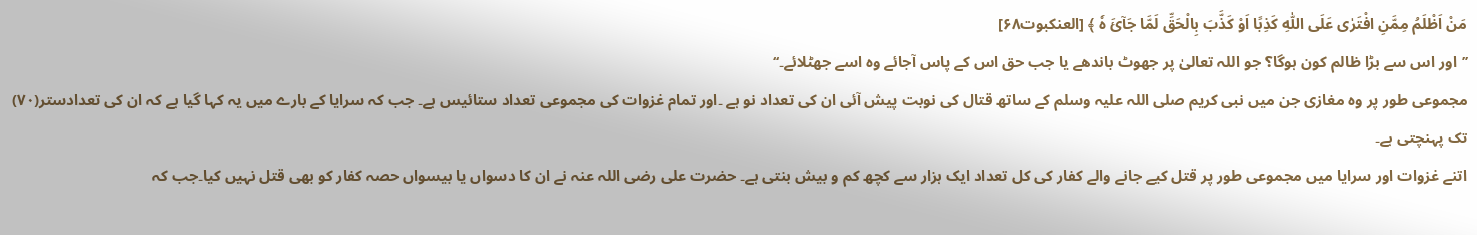مَنْ اَظْلَمُ مِمَّنِ افْتَرٰی عَلَی اللّٰہِ کَذِبًا اَوْ کَذَّبَ بِالْحَقِّ لَمَّا جَآئَ ہٗ ﴾ [العنکبوت۶۸]
’’اور اس سے بڑا ظالم کون ہوگا؟ جو اللہ تعالیٰ پر جھوٹ باندھے یا جب حق اس کے پاس آجائے وہ اسے جھٹلائے۔‘‘
مجموعی طور پر وہ مغازی جن میں نبی کریم صلی اللہ علیہ وسلم کے ساتھ قتال کی نوبت پیش آئی ان کی تعداد نو ہے ۔اور تمام غزوات کی مجموعی تعداد ستائیس ہے۔ جب کہ سرایا کے بارے میں یہ کہا گیا ہے کہ ان کی تعدادستر(۷۰) تک پہنچتی ہے۔
اتنے غزوات اور سرایا میں مجموعی طور پر قتل کیے جانے والے کفار کی کل تعداد ایک ہزار سے کچھ کم و بیش بنتی ہے۔ حضرت علی رضی اللہ عنہ نے ان کا دسواں یا بیسواں حصہ کفار کو بھی قتل نہیں کیا۔جب کہ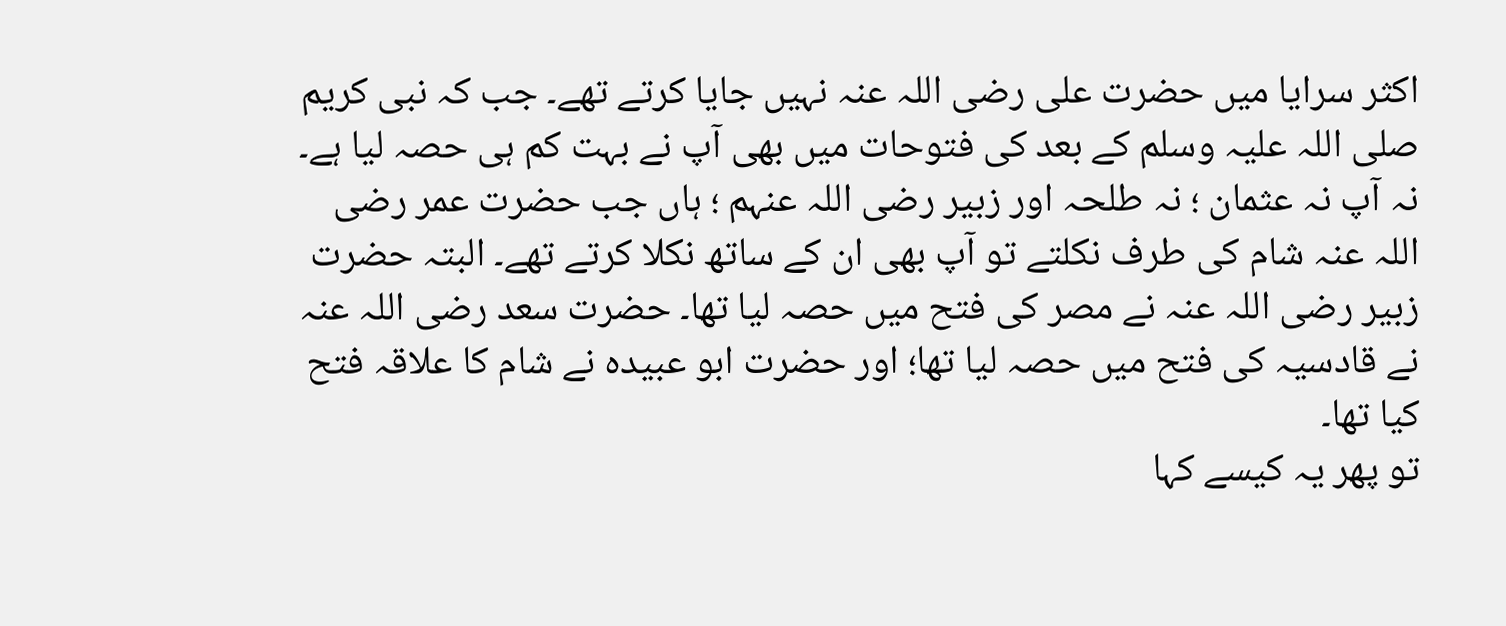اکثر سرایا میں حضرت علی رضی اللہ عنہ نہیں جایا کرتے تھے۔ جب کہ نبی کریم صلی اللہ علیہ وسلم کے بعد کی فتوحات میں بھی آپ نے بہت کم ہی حصہ لیا ہے۔ نہ آپ نہ عثمان ؛ نہ طلحہ اور زبیر رضی اللہ عنہم ؛ ہاں جب حضرت عمر رضی اللہ عنہ شام کی طرف نکلتے تو آپ بھی ان کے ساتھ نکلا کرتے تھے۔ البتہ حضرت زبیر رضی اللہ عنہ نے مصر کی فتح میں حصہ لیا تھا۔ حضرت سعد رضی اللہ عنہ نے قادسیہ کی فتح میں حصہ لیا تھا؛ اور حضرت ابو عبیدہ نے شام کا علاقہ فتح کیا تھا۔
تو پھر یہ کیسے کہا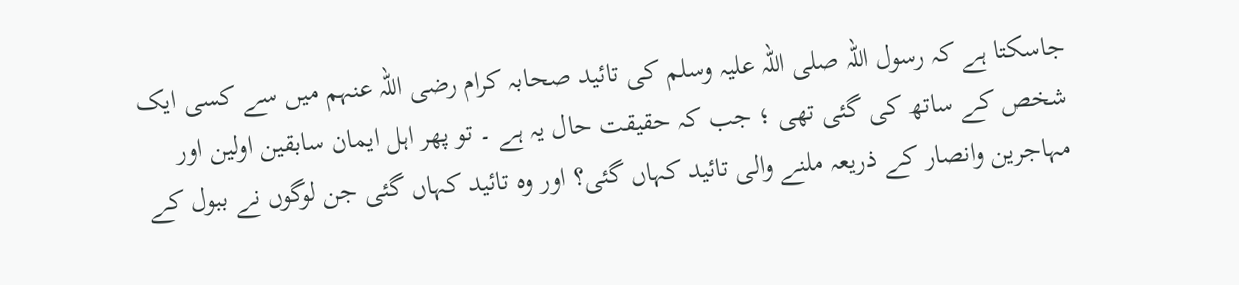جاسکتا ہے کہ رسول اللہ صلی اللہ علیہ وسلم کی تائید صحابہ کرام رضی اللہ عنہم میں سے کسی ایک شخص کے ساتھ کی گئی تھی ؛ جب کہ حقیقت حال یہ ہے ۔ تو پھر اہل ایمان سابقین اولین اور مہاجرین وانصار کے ذریعہ ملنے والی تائید کہاں گئی؟ اور وہ تائید کہاں گئی جن لوگوں نے ببول کے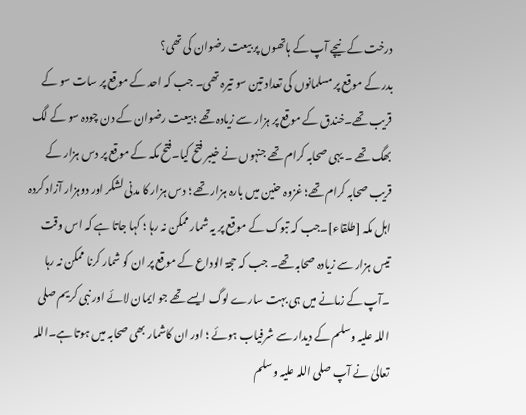درخت کے نیچے آپ کے ہاتھوں پر بیعت رضوان کی تھی؟
بدر کے موقع پر مسلمانوں کی تعداد تین سو تیرہ تھی۔ جب کہ احد کے موقع پر سات سو کے قریب تھے۔خندق کے موقع پر ہزار سے زیادہ تھے ؛ بیعت رضوان کے دن چودہ سو کے لگ بھگ تھے ۔ یہی صحابہ کرام تھے جنہوں نے خیبر فتح کیا۔فتح مکہ کے موقع پر دس ہزار کے قریب صحابہ کرام تھے؛ غزوہ حنین میں بارہ ہزار تھے ؛ دس ہزار کا مدنی لشکر اور دوہزار آزاد کردہ اہل مکہ [طلقاء]۔جب کہ تبوک کے موقع پر یہ شمار ممکن نہ رہا ؛ کہا جاتا ہے کہ اس وقت تیس ہزار سے زیادہ صحابہ تھے۔ جب کہ حجۃ الوداع کے موقع پر ان کو شمار کرنا ممکن نہ رہا ۔آپ کے زمانے میں ہی بہت سارے لوگ ایسے تھے جو ایمان لائے اور نبی کریم صلی اللہ علیہ وسلم کے دیدار سے شرفیاب ہوئے ؛ اور ان کاشمار بھی صحابہ میں ہوتا ہے۔اللہ تعالیٰ نے آپ صلی اللہ علیہ وسلم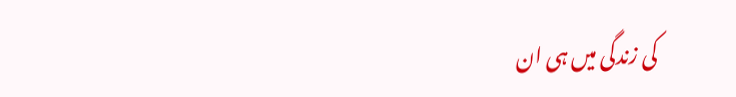کی زندگی میں ہی ان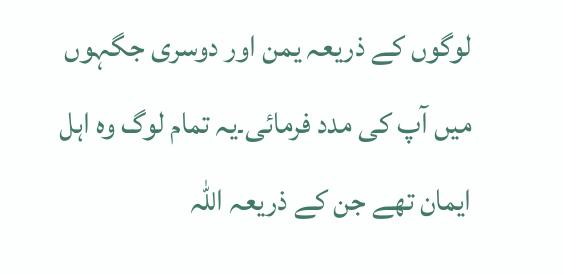لوگوں کے ذریعہ یمن اور دوسری جگہوں میں آپ کی مدد فرمائی۔یہ تمام لوگ وہ اہل ایمان تھے جن کے ذریعہ اللہ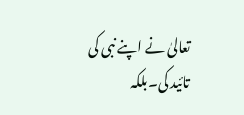تعالیٰ نے اپنے نبی کی تائید کی۔بلکہ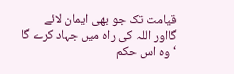قیامت تک جو بھی ایمان لائے گااور اللہ کی راہ میں جہاد کرے گا ‘ وہ اس حکم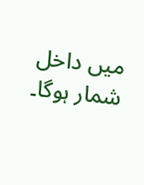میں داخل شمار ہوگا۔